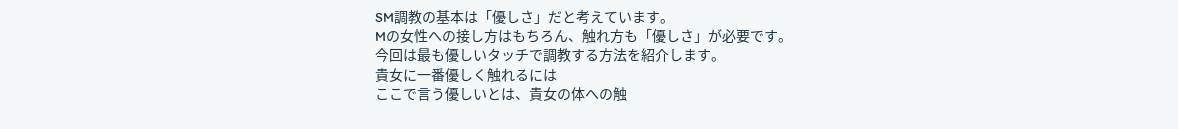SM調教の基本は「優しさ」だと考えています。
Mの女性への接し方はもちろん、触れ方も「優しさ」が必要です。
今回は最も優しいタッチで調教する方法を紹介します。
貴女に一番優しく触れるには
ここで言う優しいとは、貴女の体への触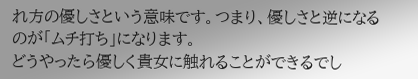れ方の優しさという意味です。つまり、優しさと逆になるのが「ムチ打ち」になります。
どうやったら優しく貴女に触れることができるでし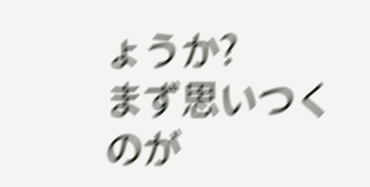ょうか?
まず思いつくのが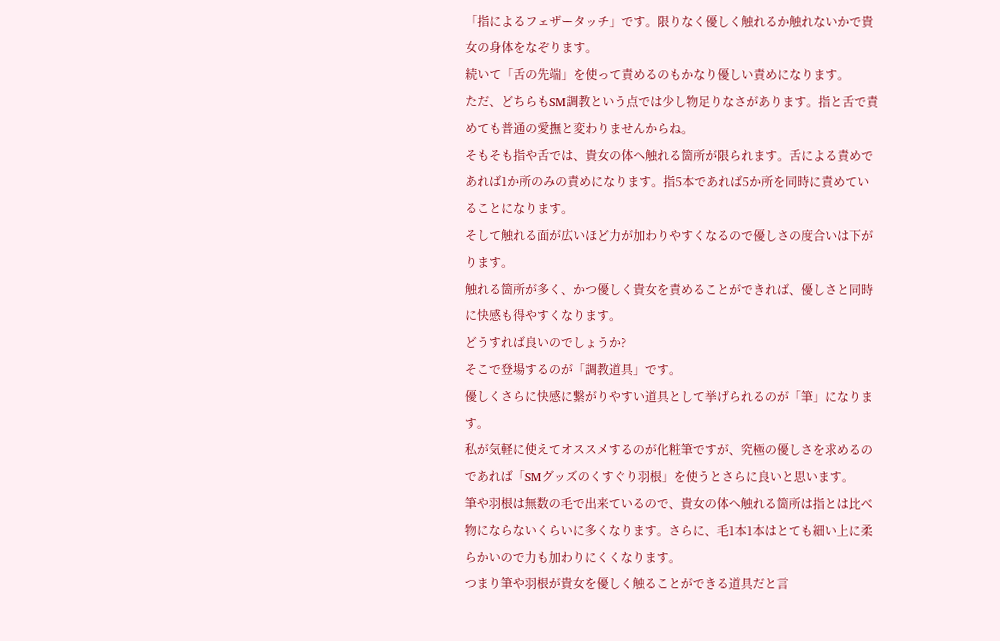「指によるフェザータッチ」です。限りなく優しく触れるか触れないかで貴女の身体をなぞります。
続いて「舌の先端」を使って責めるのもかなり優しい責めになります。
ただ、どちらもSM調教という点では少し物足りなさがあります。指と舌で責めても普通の愛撫と変わりませんからね。
そもそも指や舌では、貴女の体へ触れる箇所が限られます。舌による責めであれば1か所のみの責めになります。指5本であれば5か所を同時に責めていることになります。
そして触れる面が広いほど力が加わりやすくなるので優しさの度合いは下がります。
触れる箇所が多く、かつ優しく貴女を責めることができれば、優しさと同時に快感も得やすくなります。
どうすれば良いのでしょうか?
そこで登場するのが「調教道具」です。
優しくさらに快感に繋がりやすい道具として挙げられるのが「筆」になります。
私が気軽に使えてオススメするのが化粧筆ですが、究極の優しさを求めるのであれば「SMグッズのくすぐり羽根」を使うとさらに良いと思います。
筆や羽根は無数の毛で出来ているので、貴女の体へ触れる箇所は指とは比べ物にならないくらいに多くなります。さらに、毛1本1本はとても細い上に柔らかいので力も加わりにくくなります。
つまり筆や羽根が貴女を優しく触ることができる道具だと言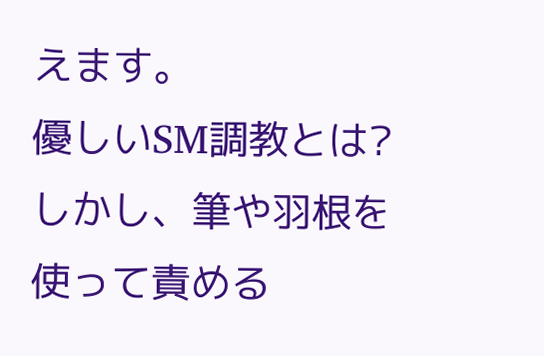えます。
優しいSM調教とは?
しかし、筆や羽根を使って責める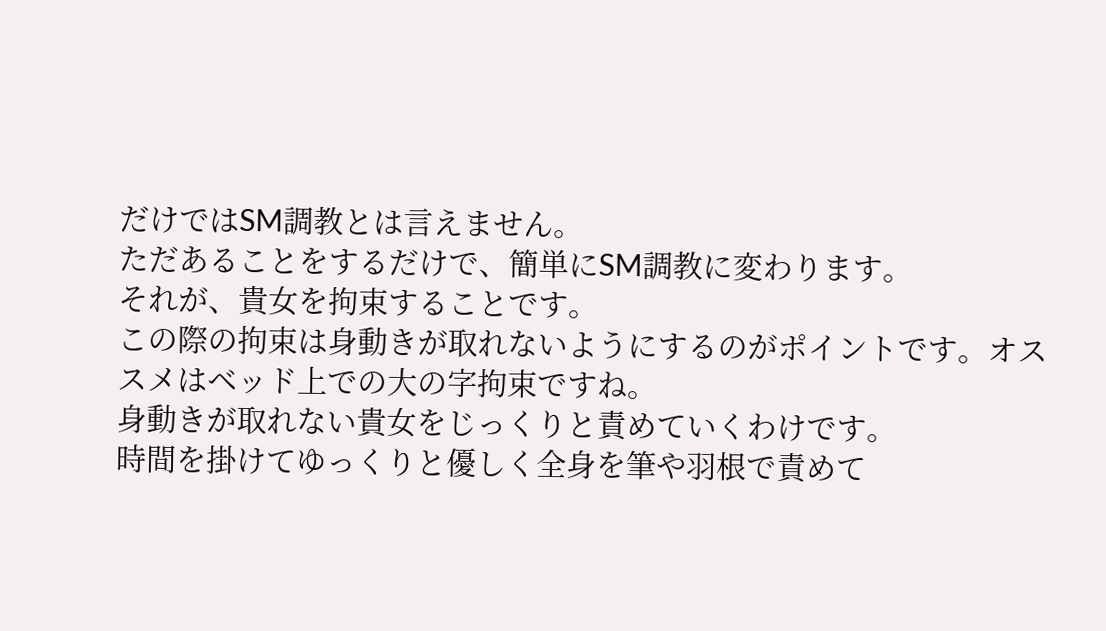だけではSM調教とは言えません。
ただあることをするだけで、簡単にSM調教に変わります。
それが、貴女を拘束することです。
この際の拘束は身動きが取れないようにするのがポイントです。オススメはベッド上での大の字拘束ですね。
身動きが取れない貴女をじっくりと責めていくわけです。
時間を掛けてゆっくりと優しく全身を筆や羽根で責めて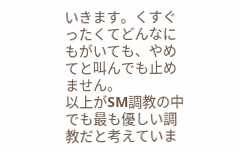いきます。くすぐったくてどんなにもがいても、やめてと叫んでも止めません。
以上がSM調教の中でも最も優しい調教だと考えていま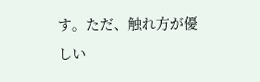す。ただ、触れ方が優しい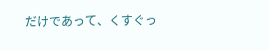だけであって、くすぐっ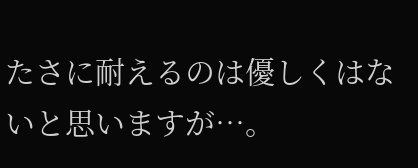たさに耐えるのは優しくはないと思いますが…。